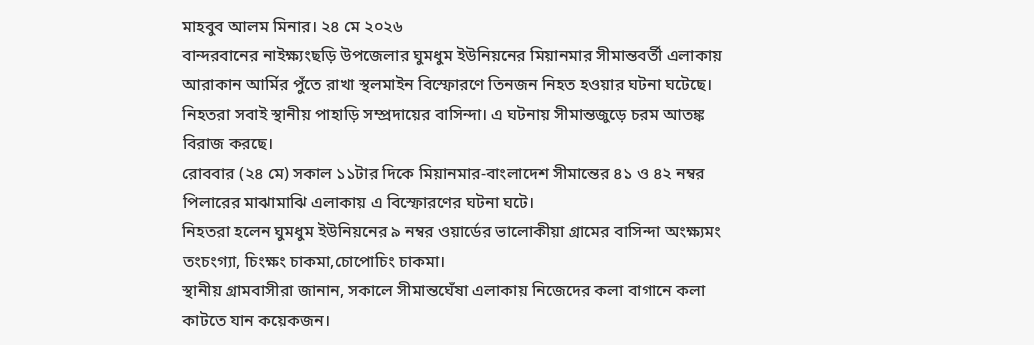মাহবুব আলম মিনার। ২৪ মে ২০২৬
বান্দরবানের নাইক্ষ্যংছড়ি উপজেলার ঘুমধুম ইউনিয়নের মিয়ানমার সীমান্তবর্তী এলাকায় আরাকান আর্মির পুঁতে রাখা স্থলমাইন বিস্ফোরণে তিনজন নিহত হওয়ার ঘটনা ঘটেছে। নিহতরা সবাই স্থানীয় পাহাড়ি সম্প্রদায়ের বাসিন্দা। এ ঘটনায় সীমান্তজুড়ে চরম আতঙ্ক বিরাজ করছে।
রোববার (২৪ মে) সকাল ১১টার দিকে মিয়ানমার-বাংলাদেশ সীমান্তের ৪১ ও ৪২ নম্বর পিলারের মাঝামাঝি এলাকায় এ বিস্ফোরণের ঘটনা ঘটে।
নিহতরা হলেন ঘুমধুম ইউনিয়নের ৯ নম্বর ওয়ার্ডের ভালোকীয়া গ্রামের বাসিন্দা অংক্ষ্যমং তংচংগ্যা, চিংক্ষং চাকমা,চোপোচিং চাকমা।
স্থানীয় গ্রামবাসীরা জানান, সকালে সীমান্তঘেঁষা এলাকায় নিজেদের কলা বাগানে কলা কাটতে যান কয়েকজন।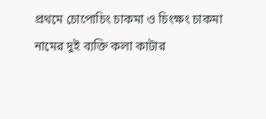প্রথমে চোপোচিং চাকমা ও চিংক্ষং চাকমা নামের দুই ব্যক্তি কলা কাটার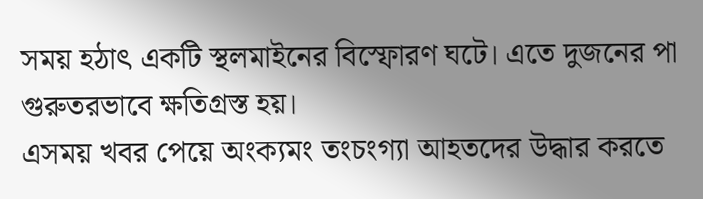সময় হঠাৎ একটি স্থলমাইনের বিস্ফোরণ ঘটে। এতে দুজনের পা গুরুতরভাবে ক্ষতিগ্রস্ত হয়।
এসময় খবর পেয়ে অংক্যমং তংচংগ্যা আহতদের উদ্ধার করতে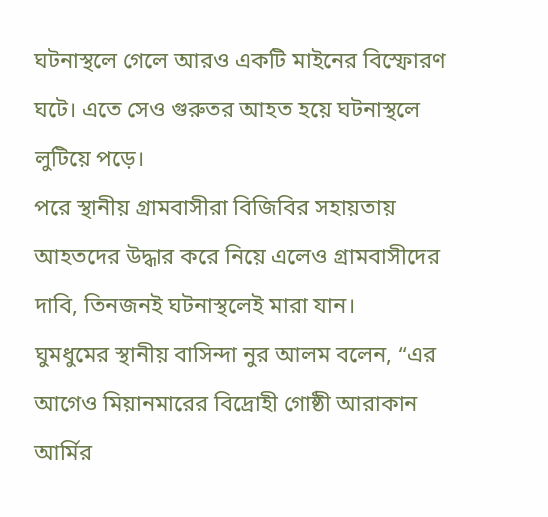ঘটনাস্থলে গেলে আরও একটি মাইনের বিস্ফোরণ ঘটে। এতে সেও গুরুতর আহত হয়ে ঘটনাস্থলে লুটিয়ে পড়ে।
পরে স্থানীয় গ্রামবাসীরা বিজিবির সহায়তায় আহতদের উদ্ধার করে নিয়ে এলেও গ্রামবাসীদের দাবি, তিনজনই ঘটনাস্থলেই মারা যান।
ঘুমধুমের স্থানীয় বাসিন্দা নুর আলম বলেন, “এর আগেও মিয়ানমারের বিদ্রোহী গোষ্ঠী আরাকান আর্মির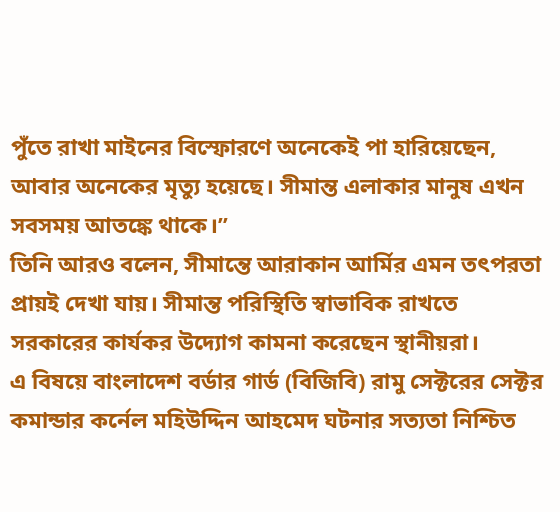পুঁতে রাখা মাইনের বিস্ফোরণে অনেকেই পা হারিয়েছেন, আবার অনেকের মৃত্যু হয়েছে। সীমান্ত এলাকার মানুষ এখন সবসময় আতঙ্কে থাকে।”
তিনি আরও বলেন, সীমান্তে আরাকান আর্মির এমন তৎপরতা প্রায়ই দেখা যায়। সীমান্ত পরিস্থিতি স্বাভাবিক রাখতে সরকারের কার্যকর উদ্যোগ কামনা করেছেন স্থানীয়রা।
এ বিষয়ে বাংলাদেশ বর্ডার গার্ড (বিজিবি) রামু সেক্টরের সেক্টর কমান্ডার কর্নেল মহিউদ্দিন আহমেদ ঘটনার সত্যতা নিশ্চিত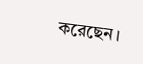করেছেন।